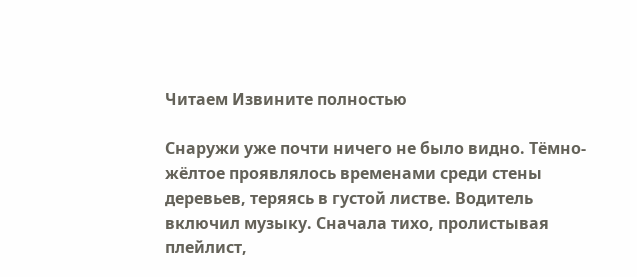Читаем Извините полностью

Снаружи уже почти ничего не было видно. Тёмно-жёлтое проявлялось временами среди стены деревьев, теряясь в густой листве. Водитель включил музыку. Сначала тихо, пролистывая плейлист,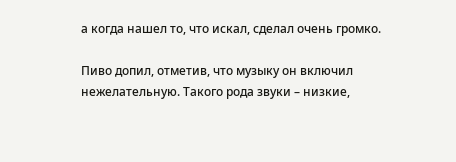а когда нашел то, что искал, сделал очень громко.

Пиво допил, отметив, что музыку он включил нежелательную. Такого рода звуки – низкие,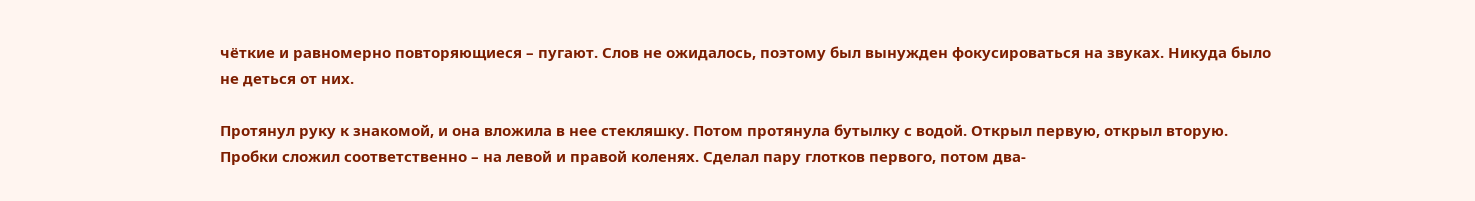чёткие и равномерно повторяющиеся – пугают. Слов не ожидалось, поэтому был вынужден фокусироваться на звуках. Никуда было не деться от них.

Протянул руку к знакомой, и она вложила в нее стекляшку. Потом протянула бутылку с водой. Открыл первую, открыл вторую. Пробки сложил соответственно – на левой и правой коленях. Сделал пару глотков первого, потом два-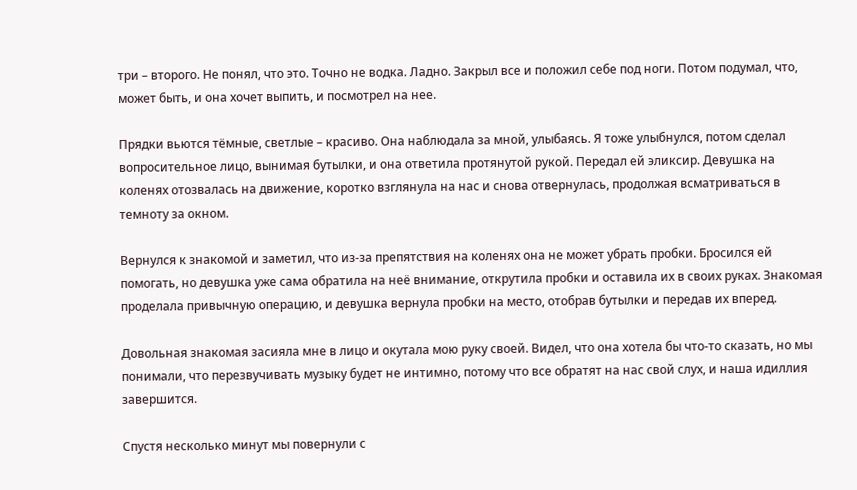три – второго. Не понял, что это. Точно не водка. Ладно. Закрыл все и положил себе под ноги. Потом подумал, что, может быть, и она хочет выпить, и посмотрел на нее.

Прядки вьются тёмные, светлые – красиво. Она наблюдала за мной, улыбаясь. Я тоже улыбнулся, потом сделал вопросительное лицо, вынимая бутылки, и она ответила протянутой рукой. Передал ей эликсир. Девушка на коленях отозвалась на движение, коротко взглянула на нас и снова отвернулась, продолжая всматриваться в темноту за окном.

Вернулся к знакомой и заметил, что из-за препятствия на коленях она не может убрать пробки. Бросился ей помогать, но девушка уже сама обратила на неё внимание, открутила пробки и оставила их в своих руках. Знакомая проделала привычную операцию, и девушка вернула пробки на место, отобрав бутылки и передав их вперед.

Довольная знакомая засияла мне в лицо и окутала мою руку своей. Видел, что она хотела бы что-то сказать, но мы понимали, что перезвучивать музыку будет не интимно, потому что все обратят на нас свой слух, и наша идиллия завершится.

Спустя несколько минут мы повернули с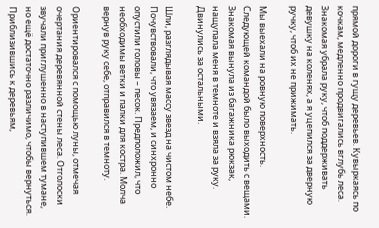прямой дороги в гущу деревьев. Кувыркаясь по кочкам, медленно продвигались вглубь леса. Знакомая убрала руку, чтоб поддерживать девушку на коленях, а я уцепился за дверную ручку, чтоб их не прижимать.

Мы выехали на ровную поверхность. Следующей командой было выходить с вещами. Знакомая вынула из багажника рюкзак, нащупала меня в темноте и взяла за руку. Двинулись за остальными.

Шли, разглядывая массу звезд на чистом небе. Почувствовали, что увязаем, и синхронно опустили головы – песок. Предположил, что необходимы ветки и палки для костра. Молча вернув руку себе, отправился в темноту.

Ориентировался с помощью луны, отмечая очертания деревянной стены леса. Отголоски звучали приглушенно в наступившем тумане, но ещё достаточно различимо, чтобы вернуться. Приблизившись к деревьям,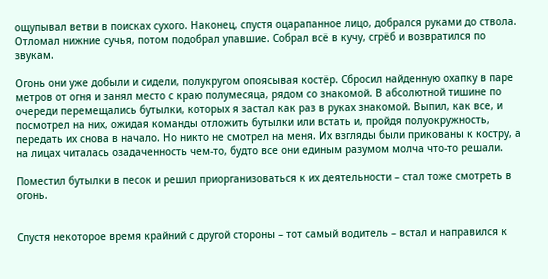ощупывал ветви в поисках сухого. Наконец, спустя оцарапанное лицо, добрался руками до ствола. Отломал нижние сучья, потом подобрал упавшие. Собрал всё в кучу, сгрёб и возвратился по звукам.

Огонь они уже добыли и сидели, полукругом опоясывая костёр. Сбросил найденную охапку в паре метров от огня и занял место с краю полумесяца, рядом со знакомой. В абсолютной тишине по очереди перемещались бутылки, которых я застал как раз в руках знакомой. Выпил, как все, и посмотрел на них, ожидая команды отложить бутылки или встать и, пройдя полуокружность, передать их снова в начало. Но никто не смотрел на меня. Их взгляды были прикованы к костру, а на лицах читалась озадаченность чем-то, будто все они единым разумом молча что-то решали.

Поместил бутылки в песок и решил приорганизоваться к их деятельности – стал тоже смотреть в огонь.


Спустя некоторое время крайний с другой стороны – тот самый водитель – встал и направился к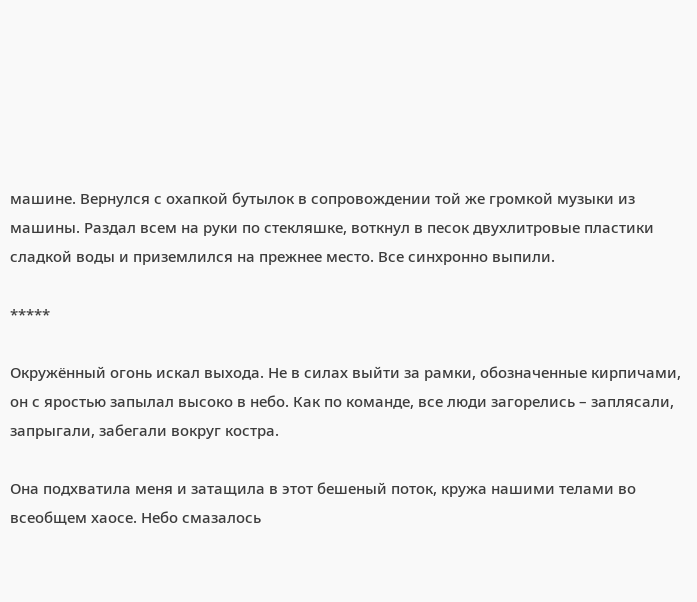машине. Вернулся с охапкой бутылок в сопровождении той же громкой музыки из машины. Раздал всем на руки по стекляшке, воткнул в песок двухлитровые пластики сладкой воды и приземлился на прежнее место. Все синхронно выпили.

*****

Окружённый огонь искал выхода. Не в силах выйти за рамки, обозначенные кирпичами, он с яростью запылал высоко в небо. Как по команде, все люди загорелись – заплясали, запрыгали, забегали вокруг костра.

Она подхватила меня и затащила в этот бешеный поток, кружа нашими телами во всеобщем хаосе. Небо смазалось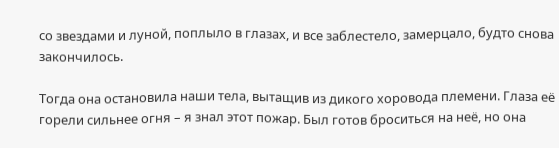со звездами и луной, поплыло в глазах, и все заблестело, замерцало, будто снова закончилось.

Тогда она остановила наши тела, вытащив из дикого хоровода племени. Глаза её горели сильнее огня – я знал этот пожар. Был готов броситься на неё, но она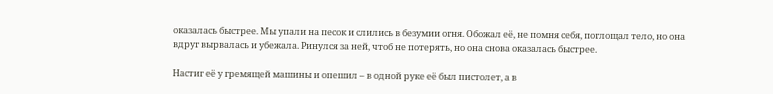оказалась быстрее. Мы упали на песок и слились в безумии огня. Обожал её, не помня себя, поглощал тело, но она вдруг вырвалась и убежала. Ринулся за ней, чтоб не потерять, но она снова оказалась быстрее.

Настиг её у гремящей машины и опешил – в одной руке её был пистолет, а в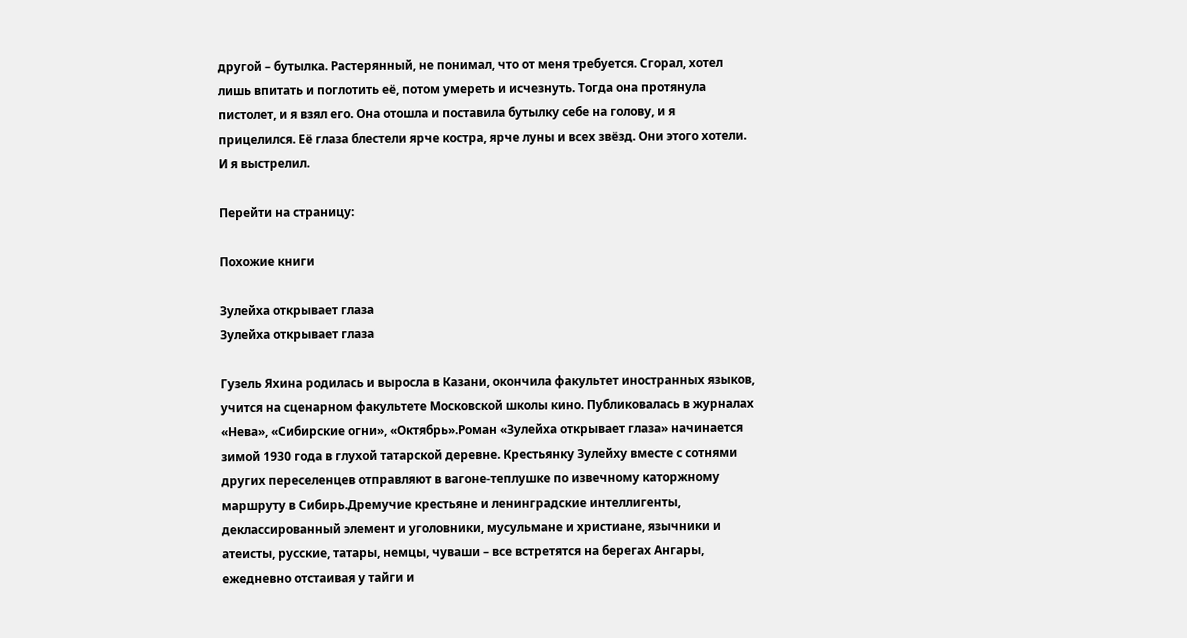другой – бутылка. Растерянный, не понимал, что от меня требуется. Сгорал, хотел лишь впитать и поглотить её, потом умереть и исчезнуть. Тогда она протянула пистолет, и я взял его. Она отошла и поставила бутылку себе на голову, и я прицелился. Её глаза блестели ярче костра, ярче луны и всех звёзд. Они этого хотели. И я выстрелил.

Перейти на страницу:

Похожие книги

Зулейха открывает глаза
Зулейха открывает глаза

Гузель Яхина родилась и выросла в Казани, окончила факультет иностранных языков, учится на сценарном факультете Московской школы кино. Публиковалась в журналах «Нева», «Сибирские огни», «Октябрь».Роман «Зулейха открывает глаза» начинается зимой 1930 года в глухой татарской деревне. Крестьянку Зулейху вместе с сотнями других переселенцев отправляют в вагоне-теплушке по извечному каторжному маршруту в Сибирь.Дремучие крестьяне и ленинградские интеллигенты, деклассированный элемент и уголовники, мусульмане и христиане, язычники и атеисты, русские, татары, немцы, чуваши – все встретятся на берегах Ангары, ежедневно отстаивая у тайги и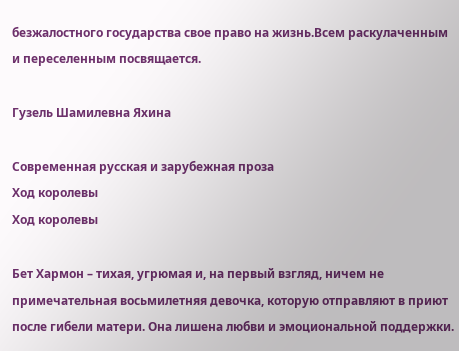безжалостного государства свое право на жизнь.Всем раскулаченным и переселенным посвящается.

Гузель Шамилевна Яхина

Современная русская и зарубежная проза
Ход королевы
Ход королевы

Бет Хармон – тихая, угрюмая и, на первый взгляд, ничем не примечательная восьмилетняя девочка, которую отправляют в приют после гибели матери. Она лишена любви и эмоциональной поддержки.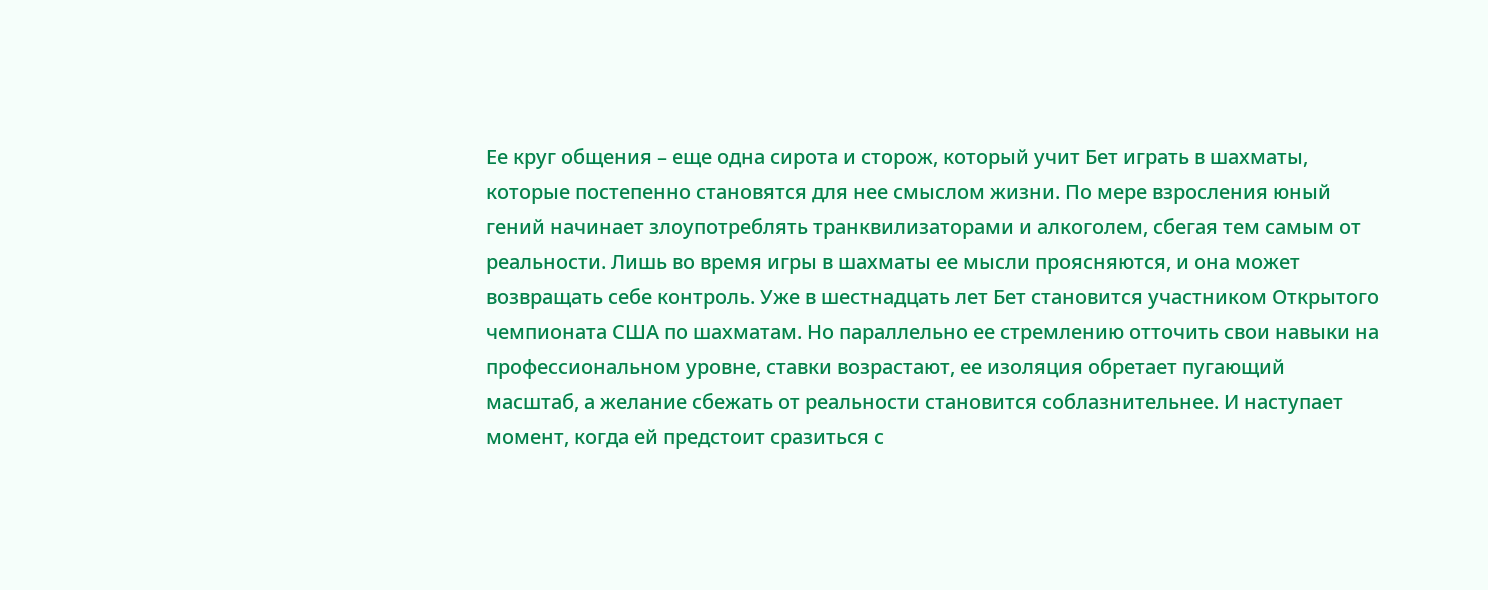Ее круг общения – еще одна сирота и сторож, который учит Бет играть в шахматы, которые постепенно становятся для нее смыслом жизни. По мере взросления юный гений начинает злоупотреблять транквилизаторами и алкоголем, сбегая тем самым от реальности. Лишь во время игры в шахматы ее мысли проясняются, и она может возвращать себе контроль. Уже в шестнадцать лет Бет становится участником Открытого чемпионата США по шахматам. Но параллельно ее стремлению отточить свои навыки на профессиональном уровне, ставки возрастают, ее изоляция обретает пугающий масштаб, а желание сбежать от реальности становится соблазнительнее. И наступает момент, когда ей предстоит сразиться с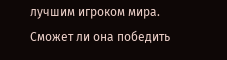лучшим игроком мира. Сможет ли она победить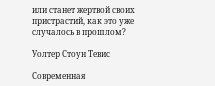или станет жертвой своих пристрастий, как это уже случалось в прошлом?

Уолтер Стоун Тевис

Современная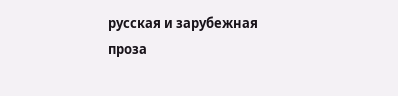русская и зарубежная проза